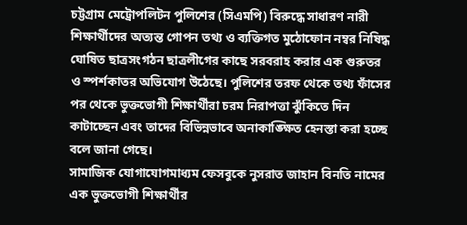চট্টগ্রাম মেট্রোপলিটন পুলিশের (সিএমপি) বিরুদ্ধে সাধারণ নারী শিক্ষার্থীদের অত্যন্ত গোপন তথ্য ও ব্যক্তিগত মুঠোফোন নম্বর নিষিদ্ধ ঘোষিত ছাত্রসংগঠন ছাত্রলীগের কাছে সরবরাহ করার এক গুরুতর ও স্পর্শকাতর অভিযোগ উঠেছে। পুলিশের তরফ থেকে তথ্য ফাঁসের পর থেকে ভুক্তভোগী শিক্ষার্থীরা চরম নিরাপত্তা ঝুঁকিতে দিন কাটাচ্ছেন এবং তাদের বিভিন্নভাবে অনাকাঙ্ক্ষিত হেনস্তা করা হচ্ছে বলে জানা গেছে।
সামাজিক যোগাযোগমাধ্যম ফেসবুকে নুসরাত জাহান বিনতি নামের এক ভুক্তভোগী শিক্ষার্থীর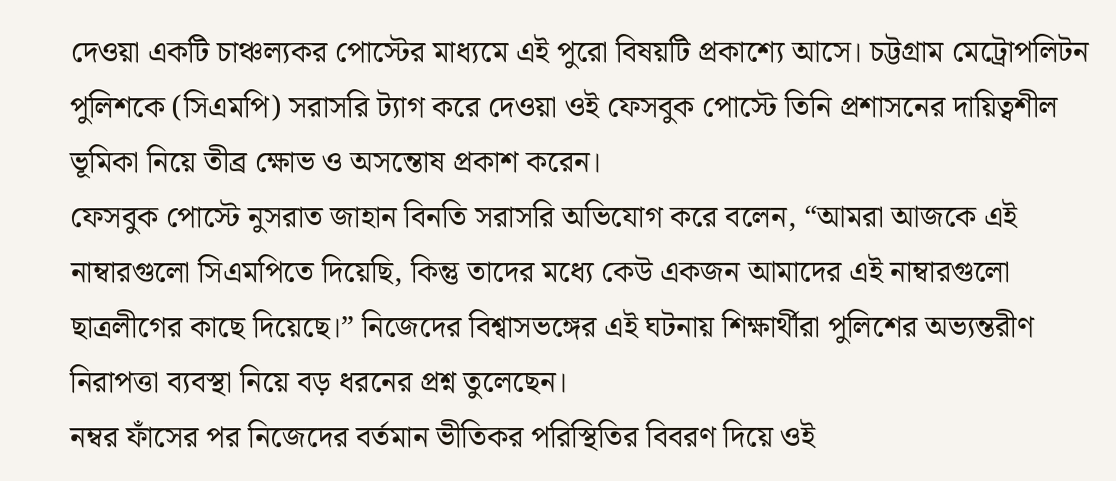দেওয়া একটি চাঞ্চল্যকর পোস্টের মাধ্যমে এই পুরো বিষয়টি প্রকাশ্যে আসে। চট্টগ্রাম মেট্রোপলিটন পুলিশকে (সিএমপি) সরাসরি ট্যাগ করে দেওয়া ওই ফেসবুক পোস্টে তিনি প্রশাসনের দায়িত্বশীল ভূমিকা নিয়ে তীব্র ক্ষোভ ও অসন্তোষ প্রকাশ করেন।
ফেসবুক পোস্টে নুসরাত জাহান বিনতি সরাসরি অভিযোগ করে বলেন, “আমরা আজকে এই নাম্বারগুলো সিএমপিতে দিয়েছি, কিন্তু তাদের মধ্যে কেউ একজন আমাদের এই নাম্বারগুলো ছাত্রলীগের কাছে দিয়েছে।” নিজেদের বিশ্বাসভঙ্গের এই ঘটনায় শিক্ষার্থীরা পুলিশের অভ্যন্তরীণ নিরাপত্তা ব্যবস্থা নিয়ে বড় ধরনের প্রশ্ন তুলেছেন।
নম্বর ফাঁসের পর নিজেদের বর্তমান ভীতিকর পরিস্থিতির বিবরণ দিয়ে ওই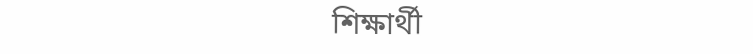শিক্ষার্থী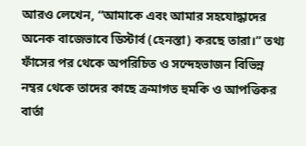আরও লেখেন, “আমাকে এবং আমার সহযোদ্ধাদের অনেক বাজেভাবে ডিস্টার্ব (হেনস্তা) করছে তারা।” তথ্য ফাঁসের পর থেকে অপরিচিত ও সন্দেহভাজন বিভিন্ন নম্বর থেকে তাদের কাছে ক্রমাগত হুমকি ও আপত্তিকর বার্তা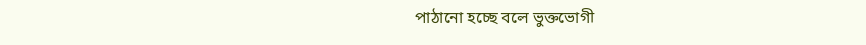পাঠানো হচ্ছে বলে ভুক্তভোগী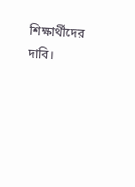শিক্ষার্থীদের দাবি।